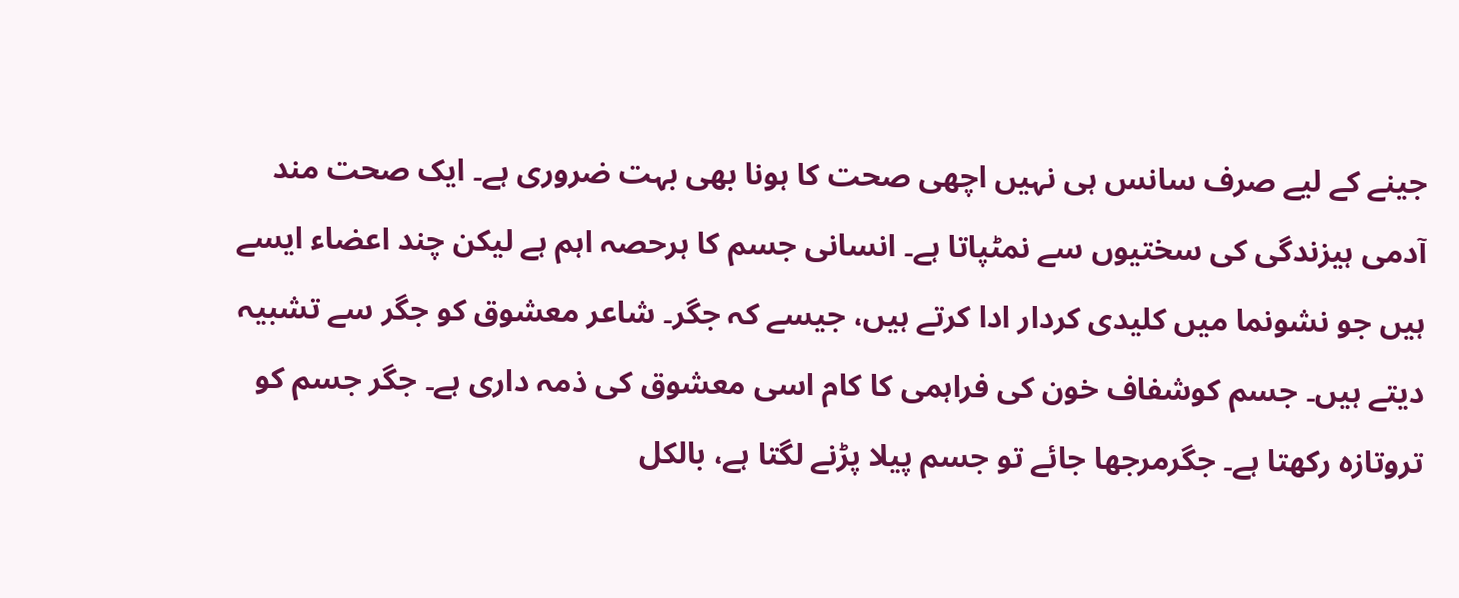جینے کے لیے صرف سانس ہی نہیں اچھی صحت کا ہونا بھی بہت ضروری ہے۔ ایک صحت مند آدمی ہیزندگی کی سختیوں سے نمٹپاتا ہے۔ انسانی جسم کا ہرحصہ اہم ہے لیکن چند اعضاء ایسے ہیں جو نشونما میں کلیدی کردار ادا کرتے ہیں، جیسے کہ جگر۔ شاعر معشوق کو جگر سے تشبیہ دیتے ہیں۔ جسم کوشفاف خون کی فراہمی کا کام اسی معشوق کی ذمہ داری ہے۔ جگر جسم کو تروتازہ رکھتا ہے۔ جگرمرجھا جائے تو جسم پیلا پڑنے لگتا ہے، بالکل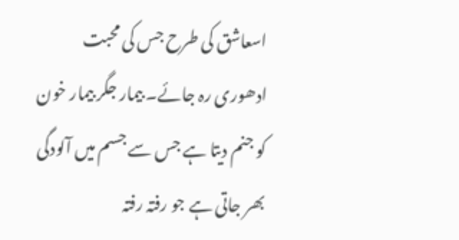اسعاشق کی طرح جس کی محبت ادھوری رہ جائے۔ بیمار جگر بیمار خون کو جنم دیتا ہے جس سے جسم میں آلودگی بھر جاتی ہے جو رفتہ رفتہ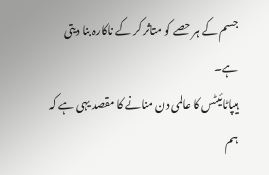جسم کے ہر حصے کو متاثر کر کے ناکارہ بنا دیتی ہے۔
ہیپاٹائیٹس کا عالمی دن منانے کا مقصد یہی ہے کہ ہم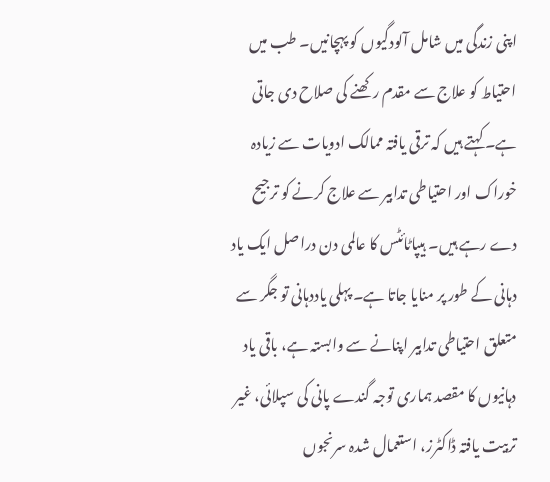اپنی زندگی میں شامل آلودگیوں کو پہچانیں۔ طب میں احتیاط کو علاج سے مقدم رکھنے کی صلاح دی جاتی ہے۔ کہتے ہیں کہ ترقی یافتہ ممالک ادویات سے زیادہ خوراک اور احتیاطی تدابیر سے علاج کرنے کو ترجیح دے رہے ہیں۔ ہیپاٹائٹس کا عالمی دن دراصل ایک یاد دہانی کے طور پر منایا جاتا ہے۔ پہلی یاددہانی تو جگر سے متعلق احتیاطی تدابیر اپنانے سے وابستہ ہے، باقی یاد دہانیوں کا مقصد ہماری توجہ گندے پانی کی سپلائی، غیر تربیت یافتہ ڈاکٹرز، استعمال شدہ سرنجوں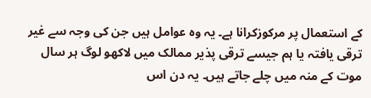کے استعمال پر مرکوزکرانا ہے۔ یہ وہ عوامل ہیں جن کی وجہ سے غیر ترقی یافتہ یا ہم جیسے ترقی پذیر ممالک میں لاکھو لوگ ہر سال موت کے منہ میں چلے جاتے ہیں۔ یہ دن اس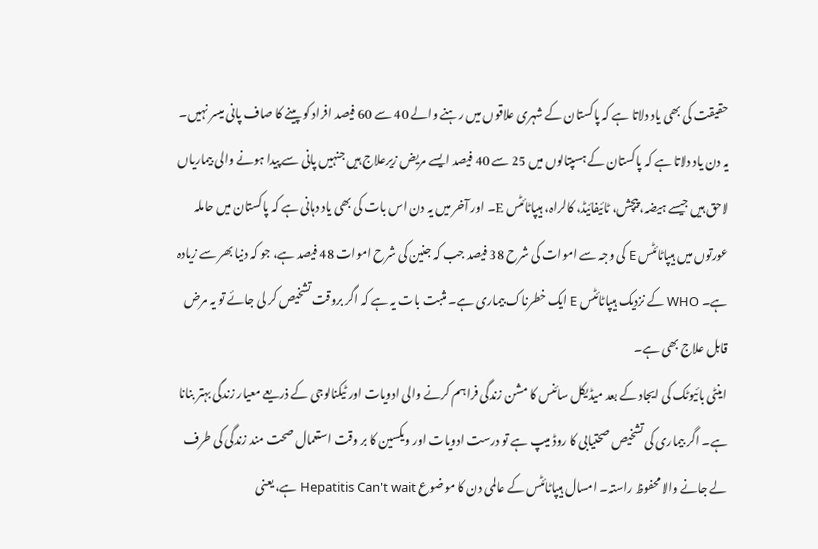حقیقت کی بھی یاد دلاتا ہے کہ پاکستان کے شہری علاقوں میں رہنے والے 40 سے 60 فیصد افراد کو پینے کا صاف پانی میسر نہیں۔ یہ دن یاد دلاتا ہے کہ پاکستان کے ہسپتالوں میں 25 سے 40 فیصد ایسے مریض زیرعلاج ہیں جنہیں پانی سے پیدا ہونے والی بیماریاں لاحق ہیں جیسے ہیضہ، پیچش، ٹائیفائیڈ، کالراہ، ہیپاٹائٹس E۔ اور آخر میں یہ دن اس بات کی بھی یاد دہانی ہے کہ پاکستان میں حاملہ عورتوں میں ہیپاٹائٹس E کی وجہ سے اموات کی شرح 38 فیصد جب کہ جنین کی شرح اموات 48 فیصد ہے، جو کہ دنیا بھر سے زیادہ ہے۔ WHO کے نزدیک ہیپاٹائٹس E ایک خطرناک بیماری ہے۔ مثبت بات یہ ہے کہ اگر بروقت تشخیص کر لی جائے تو یہ مرض قابل علاج بھی ہے۔
اینٹی بائیوٹک کی ایجاد کے بعد میڈیکل سائنس کا مشن زندگی فراہم کرنے والی ادویات اور ٹیکنالوجی کے ذریعے معیار زندگی بہتر بنانا ہے۔ اگر بیماری کی تشخیص صحتیابی کا روڈ میپ ہے تو درست ادویات اور ویکسین کا بر وقت استعمال صحت مند زندگی کی طرف لے جانے والا محفوظ راستہ۔ امسال ہیپاٹائٹس کے عالمی دن کا موضوع Hepatitis Can't wait ہے، یعنی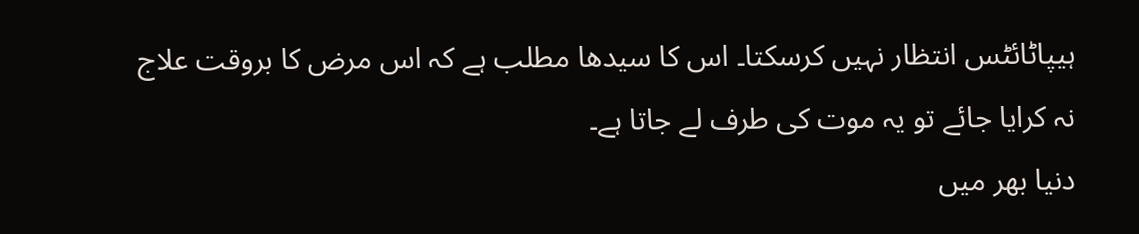ہیپاٹائٹس انتظار نہیں کرسکتا۔ اس کا سیدھا مطلب ہے کہ اس مرض کا بروقت علاج نہ کرایا جائے تو یہ موت کی طرف لے جاتا ہے۔
دنیا بھر میں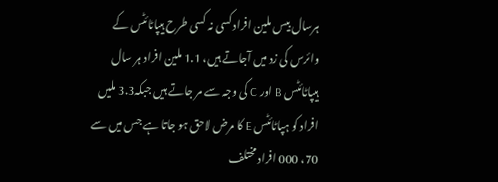ہرسال بیس ملین افراد کسی نہ کسی طرح ہیپاٹائٹس کے وائرس کی زد میں آجاتے ہیں، 1.1 ملین افراد ہر سال ہیپاٹائٹس B اور C کی وجہ سے مر جاتے ہیں جبکہ3.3 ملیں افراد کو ہپاٹائٹس E کا مرض لاحق ہو جاتا ہے جس میں سے 70، 000 افراد مختلف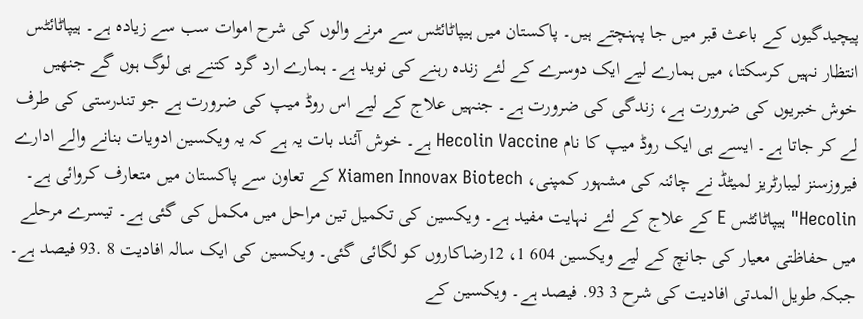پیچیدگیوں کے باعث قبر میں جا پہنچتے ہیں۔ پاکستان میں ہیپاٹائٹس سے مرنے والوں کی شرح اموات سب سے زیادہ ہے۔ ہیپاٹائٹس انتظار نہیں کرسکتا، میں ہمارے لیے ایک دوسرے کے لئے زندہ رہنے کی نوید ہے۔ ہمارے ارد گرد کتنے ہی لوگ ہوں گے جنھیں خوش خبریوں کی ضرورت ہے، زندگی کی ضرورت ہے۔ جنہیں علاج کے لیے اس روڈ میپ کی ضرورت ہے جو تندرستی کی طرف لے کر جاتا ہے۔ ایسے ہی ایک روڈ میپ کا نام Hecolin Vaccine ہے۔ خوش آئند بات یہ ہے کہ یہ ویکسین ادویات بنانے والے ادارے فیروزسنز لیبارٹریز لمیٹڈ نے چائنہ کی مشہور کمپنی، Xiamen Innovax Biotech کے تعاون سے پاکستان میں متعارف کروائی ہے۔
Hecolin" ہیپاٹائٹس E کے علاج کے لئے نہایت مفید ہے۔ ویکسین کی تکمیل تین مراحل میں مکمل کی گئی ہے۔ تیسرے مرحلے میں حفاظتی معیار کی جانچ کے لیے ویکسین 604 1، 12رضاکاروں کو لگائی گئی۔ ویکسین کی ایک سالہ افادیت 8 .93 فیصد ہے۔ جبکہ طویل المدتی افادیت کی شرح 3 93. فیصد ہے۔ ویکسین کے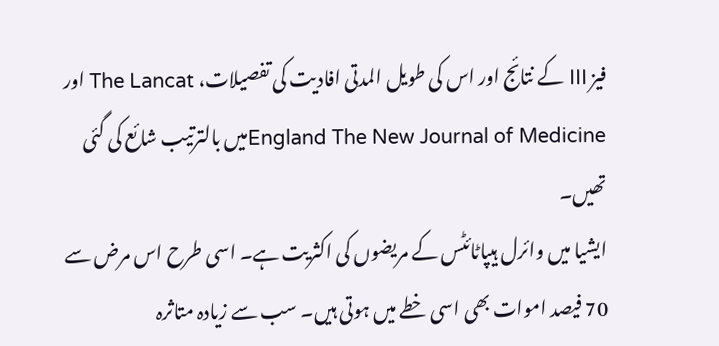فیز III کے نتائج اور اس کی طویل المدتی افادیت کی تفصیلات، The Lancat اور England The New Journal of Medicineمیں بالترتیب شائع کی گئی تھیں۔
ایشیا میں وائرل ہیپاٹائٹس کے مریضوں کی اکثریت ہے۔ اسی طرح اس مرض سے 70 فیصد اموات بھی اسی خطے میں ہوتی ہیں۔ سب سے زیادہ متاثرہ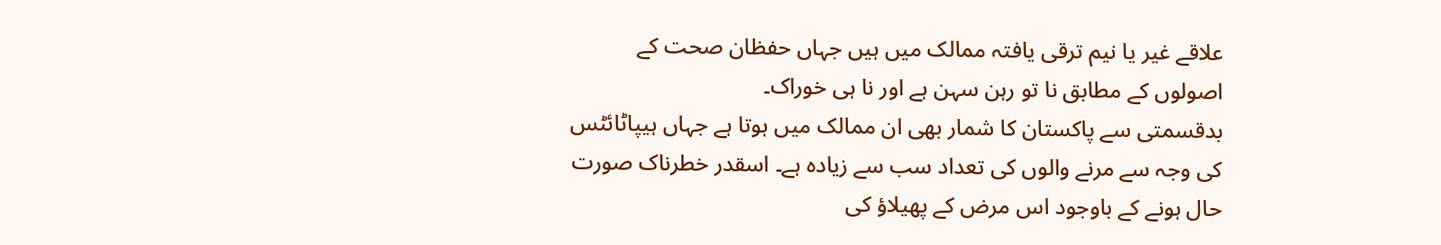علاقے غیر یا نیم ترقی یافتہ ممالک میں ہیں جہاں حفظان صحت کے اصولوں کے مطابق نا تو رہن سہن ہے اور نا ہی خوراک۔
بدقسمتی سے پاکستان کا شمار بھی ان ممالک میں ہوتا ہے جہاں ہیپاٹائٹس کی وجہ سے مرنے والوں کی تعداد سب سے زیادہ ہے۔ اسقدر خطرناک صورت حال ہونے کے باوجود اس مرض کے پھیلاؤ کی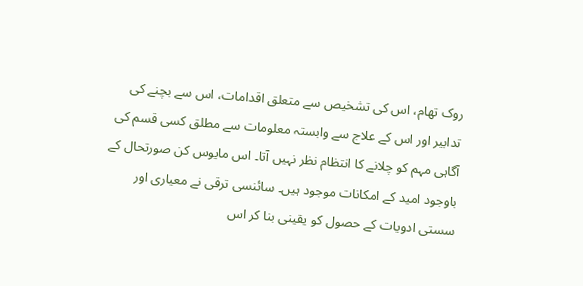روک تھام، اس کی تشخیص سے متعلق اقدامات، اس سے بچنے کی تدابیر اور اس کے علاج سے وابستہ معلومات سے مطلق کسی قسم کی آگاہی مہم کو چلانے کا انتظام نظر نہیں آتا۔ اس مایوس کن صورتحال کے باوجود امید کے امکانات موجود ہیں۔ سائنسی ترقی نے معیاری اور سستی ادویات کے حصول کو یقینی بنا کر اس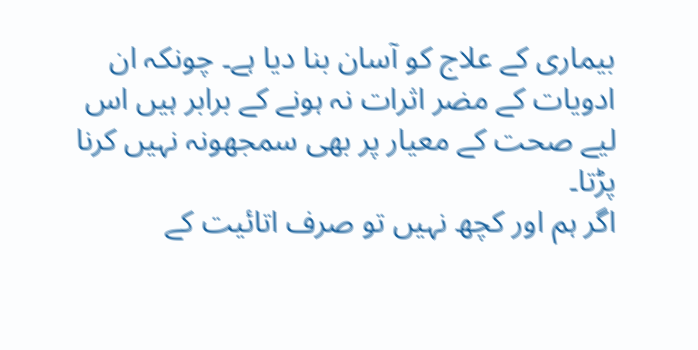بیماری کے علاج کو آسان بنا دیا ہے۔ چونکہ ان ادویات کے مضر اثرات نہ ہونے کے برابر ہیں اس لیے صحت کے معیار پر بھی سمجھونہ نہیں کرنا پڑتا۔
اگر ہم اور کچھ نہیں تو صرف اتائیت کے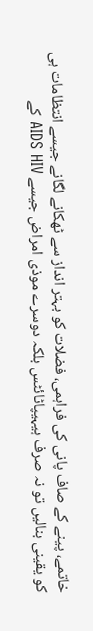خاتمے، پینے کے صاف پانی کی فراہمی، فضلات کو بہتر انداز سے ٹھکانے لگانے جیسے انتظامات ہی کو یقینی بنالیں تو نہ صرف ہیہیپاٹائٹس بلکہ دوسرے موذی امراض جیسے AIDS HIV کے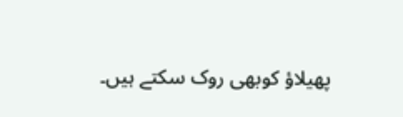پھیلاؤ کوبھی روک سکتے ہیں۔